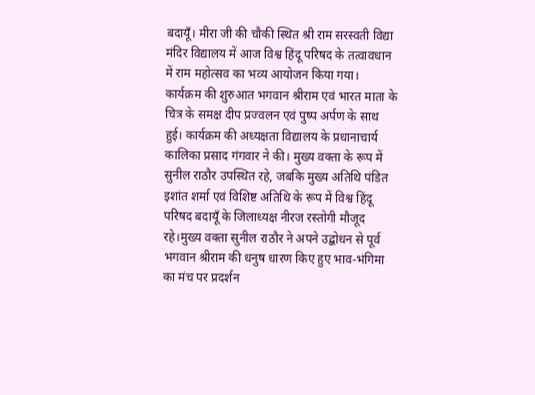बदायूँ। मीरा जी की चौकी स्थित श्री राम सरस्वती विद्या मंदिर विद्यालय में आज विश्व हिंदू परिषद के तत्वावधान में राम महोत्सव का भव्य आयोजन किया गया। कार्यक्रम की शुरुआत भगवान श्रीराम एवं भारत माता के चित्र के समक्ष दीप प्रज्वलन एवं पुष्प अर्पण के साथ हुई। कार्यक्रम की अध्यक्षता विद्यालय के प्रधानाचार्य कालिका प्रसाद गंगवार ने की। मुख्य वक्ता के रूप में सुनील राठौर उपस्थित रहे, जबकि मुख्य अतिथि पंडित इशांत शर्मा एवं विशिष्ट अतिथि के रूप में विश्व हिंदू परिषद बदायूँ के जिलाध्यक्ष नीरज रस्तोगी मौजूद रहे।मुख्य वक्ता सुनील राठौर ने अपने उद्बोधन से पूर्व भगवान श्रीराम की धनुष धारण किए हुए भाव-भंगिमा का मंच पर प्रदर्शन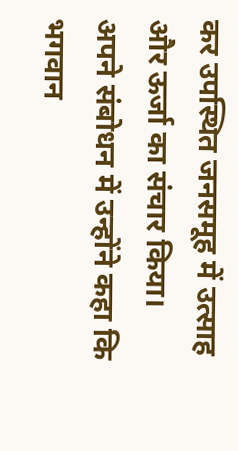कर उपस्थित जनसमूह में उत्साह और ऊर्जा का संचार किया। अपने संबोधन में उन्होंने कहा कि भगवान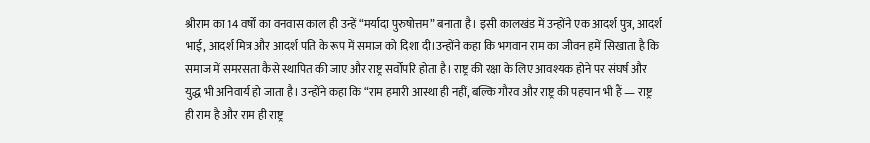श्रीराम का 14 वर्षों का वनवास काल ही उन्हें “मर्यादा पुरुषोत्तम” बनाता है। इसी कालखंड में उन्होंने एक आदर्श पुत्र, आदर्श भाई, आदर्श मित्र और आदर्श पति के रूप में समाज को दिशा दी।उन्होंने कहा कि भगवान राम का जीवन हमें सिखाता है कि समाज में समरसता कैसे स्थापित की जाए और राष्ट्र सर्वोपरि होता है। राष्ट्र की रक्षा के लिए आवश्यक होने पर संघर्ष और युद्ध भी अनिवार्य हो जाता है। उन्होंने कहा कि “राम हमारी आस्था ही नहीं, बल्कि गौरव और राष्ट्र की पहचान भी हैं — राष्ट्र ही राम है और राम ही राष्ट्र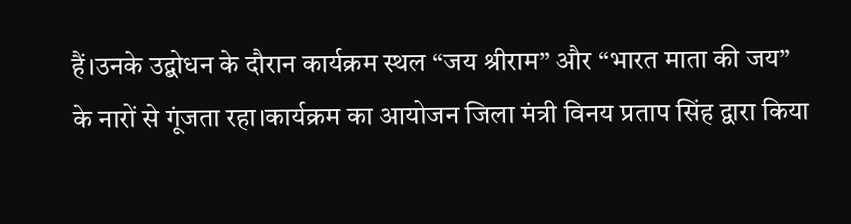हैं।उनके उद्बोधन के दौरान कार्यक्रम स्थल “जय श्रीराम” और “भारत माता की जय” के नारों से गूंजता रहा।कार्यक्रम का आयोजन जिला मंत्री विनय प्रताप सिंह द्वारा किया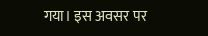गया। इस अवसर पर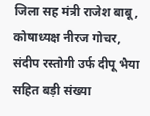जिला सह मंत्री राजेश बाबू, कोषाध्यक्ष नीरज गोचर, संदीप रस्तोगी उर्फ दीपू भैया सहित बड़ी संख्या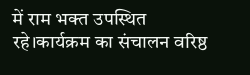में राम भक्त उपस्थित रहे।कार्यक्रम का संचालन वरिष्ठ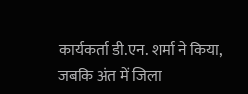कार्यकर्ता डी.एन. शर्मा ने किया, जबकि अंत में जिला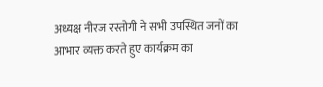अध्यक्ष नीरज रस्तोगी ने सभी उपस्थित जनों का आभार व्यक्त करते हुए कार्यक्रम का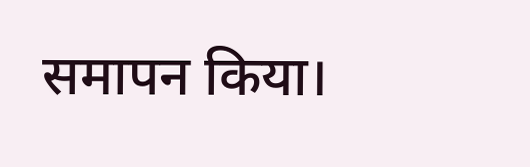समापन किया।